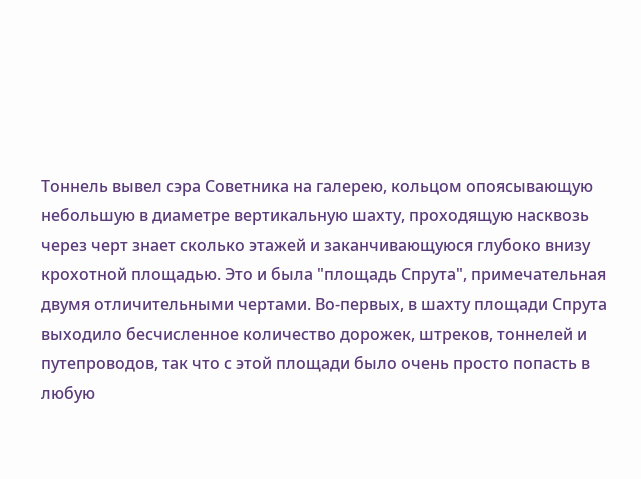Тоннель вывел сэра Советника на галерею, кольцом опоясывающую небольшую в диаметре вертикальную шахту, проходящую насквозь через черт знает сколько этажей и заканчивающуюся глубоко внизу крохотной площадью. Это и была "площадь Спрута", примечательная двумя отличительными чертами. Во-первых, в шахту площади Спрута выходило бесчисленное количество дорожек, штреков, тоннелей и путепроводов, так что с этой площади было очень просто попасть в любую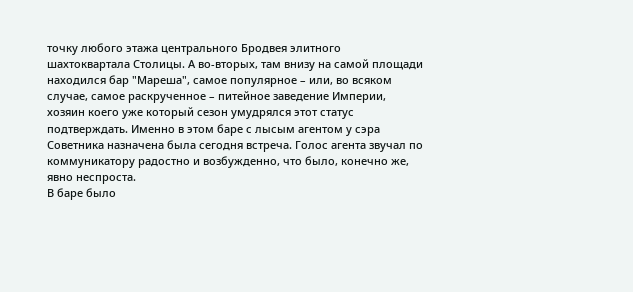точку любого этажа центрального Бродвея элитного шахтоквартала Столицы. А во-вторых, там внизу на самой площади находился бар "Мареша", самое популярное – или, во всяком случае, самое раскрученное – питейное заведение Империи, хозяин коего уже который сезон умудрялся этот статус подтверждать. Именно в этом баре с лысым агентом у сэра Советника назначена была сегодня встреча. Голос агента звучал по коммуникатору радостно и возбужденно, что было, конечно же, явно неспроста.
В баре было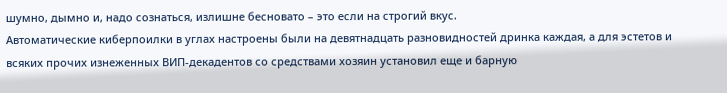шумно, дымно и, надо сознаться, излишне бесновато – это если на строгий вкус.
Автоматические киберпоилки в углах настроены были на девятнадцать разновидностей дринка каждая, а для эстетов и всяких прочих изнеженных ВИП-декадентов со средствами хозяин установил еще и барную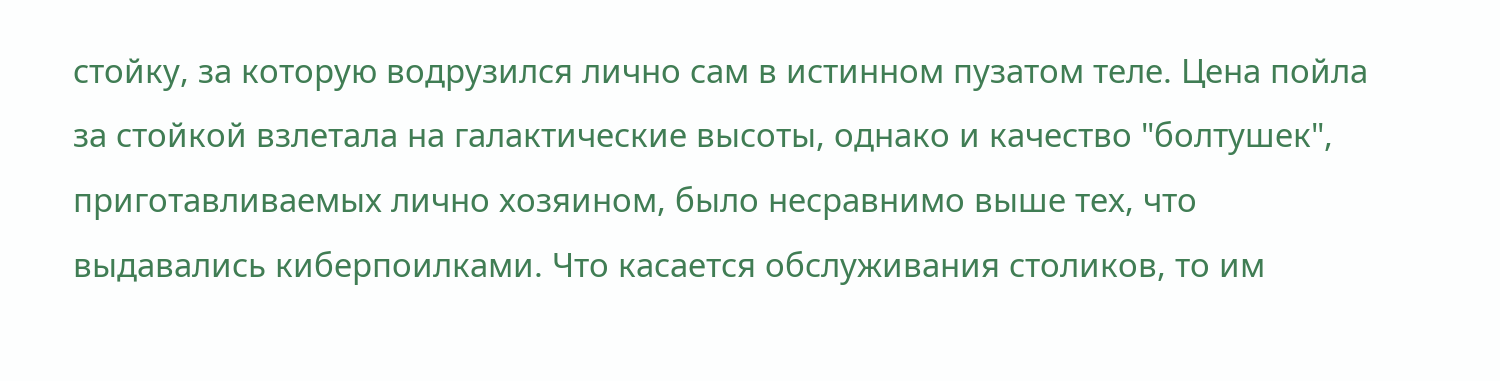стойку, за которую водрузился лично сам в истинном пузатом теле. Цена пойла за стойкой взлетала на галактические высоты, однако и качество "болтушек", приготавливаемых лично хозяином, было несравнимо выше тех, что выдавались киберпоилками. Что касается обслуживания столиков, то им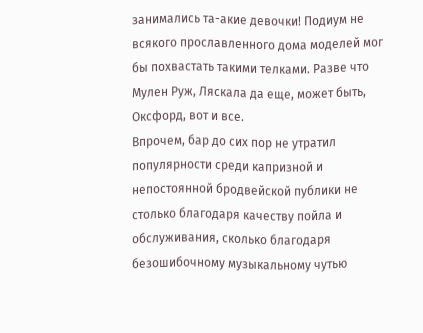занимались та-акие девочки! Подиум не всякого прославленного дома моделей мог бы похвастать такими телками. Разве что Мулен Руж, Ляскала да еще, может быть, Оксфорд, вот и все.
Впрочем, бар до сих пор не утратил популярности среди капризной и непостоянной бродвейской публики не столько благодаря качеству пойла и обслуживания, сколько благодаря безошибочному музыкальному чутью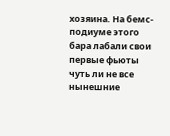хозяина. На бемс-подиуме этого бара лабали свои первые фьюты чуть ли не все нынешние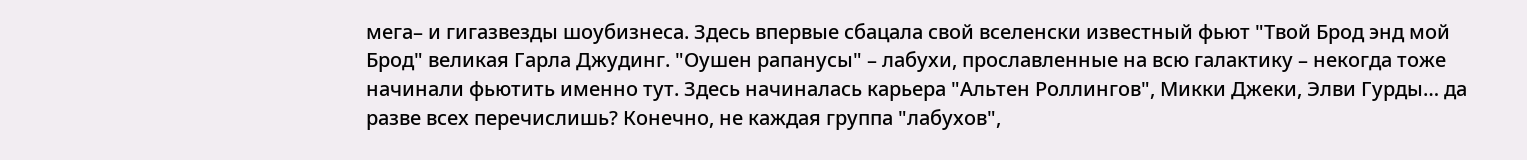мега– и гигазвезды шоубизнеса. Здесь впервые сбацала свой вселенски известный фьют "Твой Брод энд мой Брод" великая Гарла Джудинг. "Оушен рапанусы" – лабухи, прославленные на всю галактику – некогда тоже начинали фьютить именно тут. Здесь начиналась карьера "Альтен Роллингов", Микки Джеки, Элви Гурды… да разве всех перечислишь? Конечно, не каждая группа "лабухов",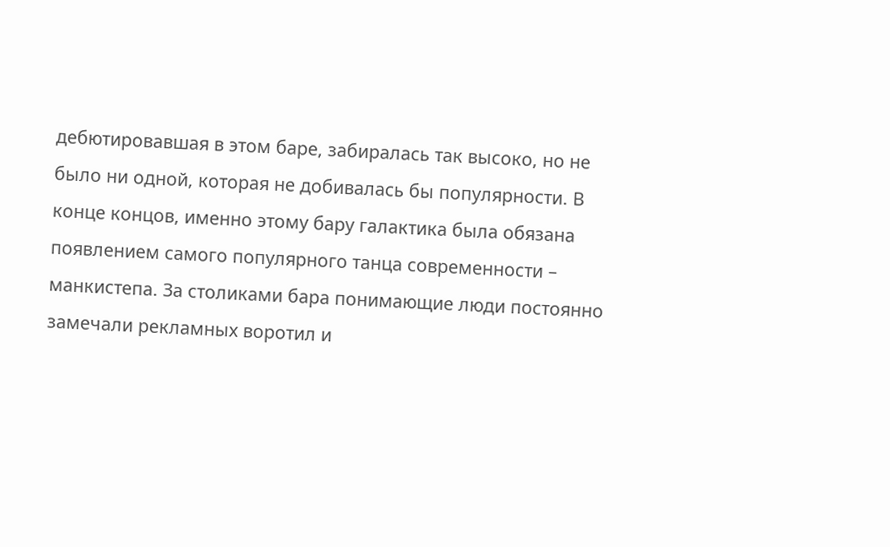дебютировавшая в этом баре, забиралась так высоко, но не было ни одной, которая не добивалась бы популярности. В конце концов, именно этому бару галактика была обязана появлением самого популярного танца современности – манкистепа. За столиками бара понимающие люди постоянно замечали рекламных воротил и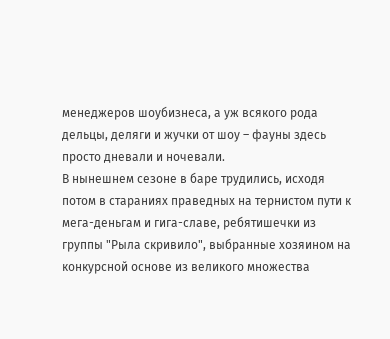менеджеров шоубизнеса, а уж всякого рода дельцы, деляги и жучки от шоу – фауны здесь просто дневали и ночевали.
В нынешнем сезоне в баре трудились, исходя потом в стараниях праведных на тернистом пути к мега-деньгам и гига-славе, ребятишечки из группы "Рыла скривило", выбранные хозяином на конкурсной основе из великого множества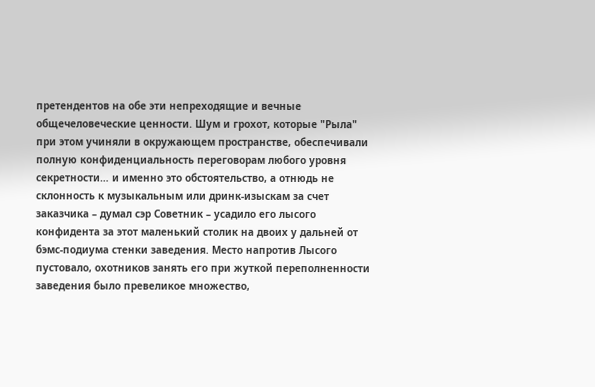претендентов на обе эти непреходящие и вечные общечеловеческие ценности. Шум и грохот, которые "Рыла" при этом учиняли в окружающем пространстве, обеспечивали полную конфиденциальность переговорам любого уровня секретности… и именно это обстоятельство, а отнюдь не склонность к музыкальным или дринк-изыскам за счет заказчика – думал сэр Советник – усадило его лысого конфидента за этот маленький столик на двоих у дальней от бэмс-подиума стенки заведения. Место напротив Лысого пустовало, охотников занять его при жуткой переполненности заведения было превеликое множество,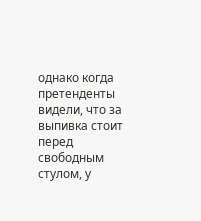однако когда претенденты видели, что за выпивка стоит перед свободным стулом, у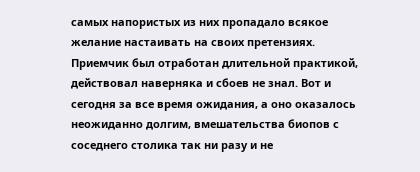самых напористых из них пропадало всякое желание настаивать на своих претензиях. Приемчик был отработан длительной практикой, действовал наверняка и сбоев не знал. Вот и сегодня за все время ожидания, а оно оказалось неожиданно долгим, вмешательства биопов с соседнего столика так ни разу и не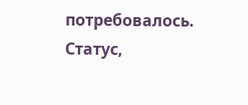потребовалось. Статус,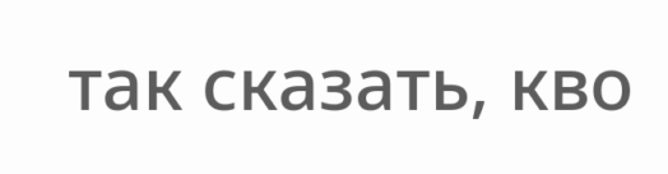так сказать, кво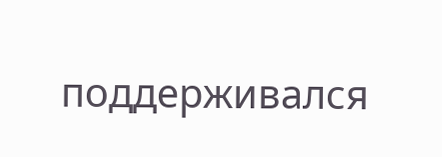поддерживался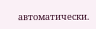автоматически.